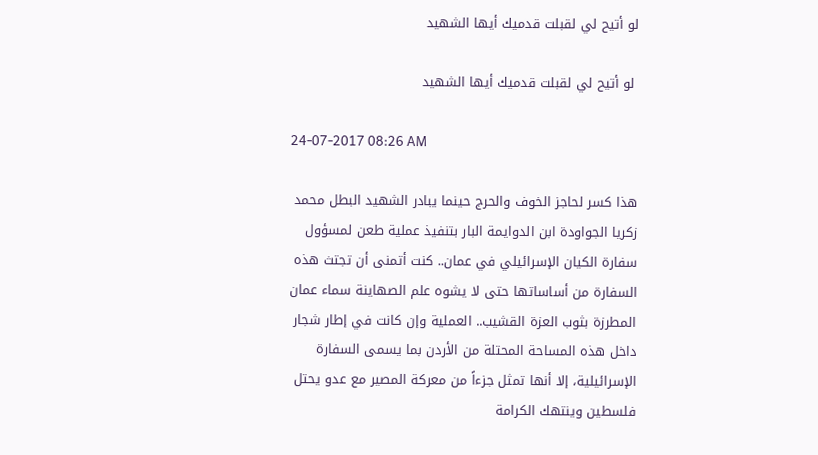لو أتيح لي لقبلت قدميك أيها الشهيد

 لو أتيح لي لقبلت قدميك أيها الشهيد

24-07-2017 08:26 AM

هذا كسر لحاجز الخوف والحرج حينما يبادر الشهيد البطل محمد زكريا الجواودة ابن الدوايمة البار بتنفيذ عملية طعن لمسؤول سفارة الكيان الإسرائيلي في عمان.. كنت أتمنى أن تجتث هذه السفارة من أساساتها حتى لا يشوه علم الصهاينة سماء عمان المطرزة بثوب العزة القشيب.. العملية وإن كانت في إطار شجار داخل هذه المساحة المحتلة من الأردن بما يسمى السفارة الإسرائيلية، إلا أنها تمثل جزءاً من معركة المصير مع عدو يحتل فلسطين وينتهك الكرامة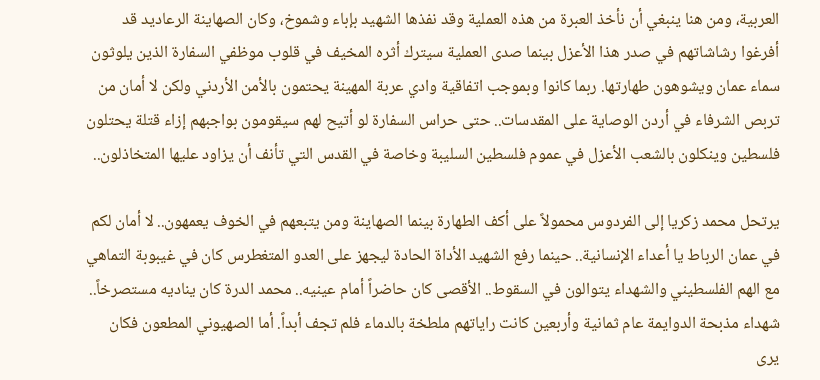العربية، ومن هنا ينبغي أن نأخذ العبرة من هذه العملية وقد نفذها الشهيد بإباء وشموخ، وكان الصهاينة الرعاديد قد أفرغوا رشاشاتهم في صدر هذا الأعزل بينما صدى العملية سيترك أثره المخيف في قلوب موظفي السفارة الذين يلوثون سماء عمان ويشوهون طهارتها. ربما كانوا وبموجب اتفاقية وادي عربة المهينة يحتمون بالأمن الأردني ولكن لا أمان من تربص الشرفاء في أردن الوصاية على المقدسات.. حتى حراس السفارة لو أتيح لهم سيقومون بواجبهم إزاء قتلة يحتلون فلسطين وينكلون بالشعب الأعزل في عموم فلسطين السليبة وخاصة في القدس التي تأنف أن يزاود عليها المتخاذلون..

يرتحل محمد زكريا إلى الفردوس محمولاً على أكف الطهارة بينما الصهاينة ومن يتبعهم في الخوف يعمهون.. لا أمان لكم في عمان الرباط يا أعداء الإنسانية.. حينما رفع الشهيد الأداة الحادة ليجهز على العدو المتغطرس كان في غيبوبة التماهي مع الهم الفلسطيني والشهداء يتوالون في السقوط.. الأقصى كان حاضراً أمام عينيه.. محمد الدرة كان يناديه مستصرخاً.. شهداء مذبحة الدوايمة عام ثمانية وأربعين كانت راياتهم ملطخة بالدماء فلم تجف أبداً. أما الصهيوني المطعون فكان يرى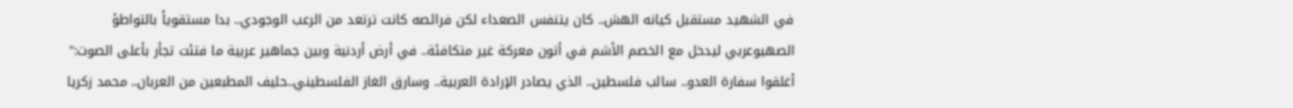في الشهيد مستقبل كيانه الهش.. كان يتنفس الصعداء لكن فرائصه كانت ترتعد من الرعب الوجودي.. بدا مستقوياً بالتواطؤ الصهيوعربي ليدخل مع الخصم الأشم في أتون معركة غير متكافئة.. في أرض أردنية وبين جماهير عربية ما فتئت تجأر بأعلى الصوت:" أغلقوا سفارة العدو.. سالب فلسطين.. الذي يصادر الإرادة العربية.. وسارق الغاز الفلسطيني..حليف المطبعين من العربان.. محمد زكريا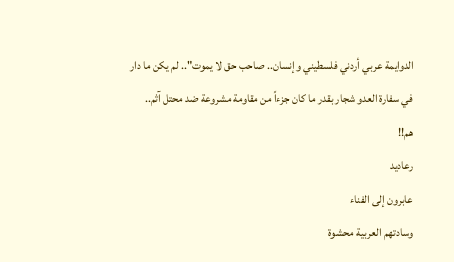الدوايمة عربي أردني فلسطيني وإنسان.. صاحب حق لا يموت".. لم يكن ما دار في سفارة العدو شجار بقدر ما كان جزءاً من مقاومة مشروعة ضد محتل آثم..
هم!!
رعاديد
عابرون إلى الفناء
وسادتهم العربية محشوة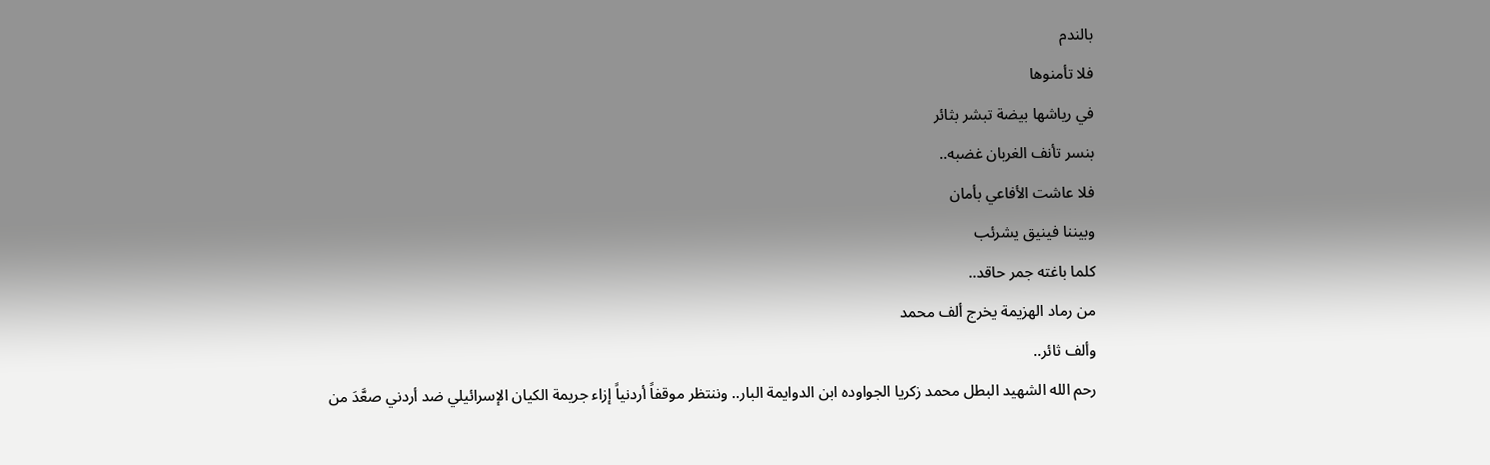بالندم
فلا تأمنوها
في رياشها بيضة تبشر بثائر
بنسر تأنف الغربان غضبه..
فلا عاشت الأفاعي بأمان
وبيننا فينيق يشرئب
كلما باغته جمر حاقد..
من رماد الهزيمة يخرج ألف محمد
وألف ثائر..
رحم الله الشهيد البطل محمد زكريا الجواوده ابن الدوايمة البار.. وننتظر موقفاً أردنياً إزاء جريمة الكيان الإسرائيلي ضد أردني صعَّدَ من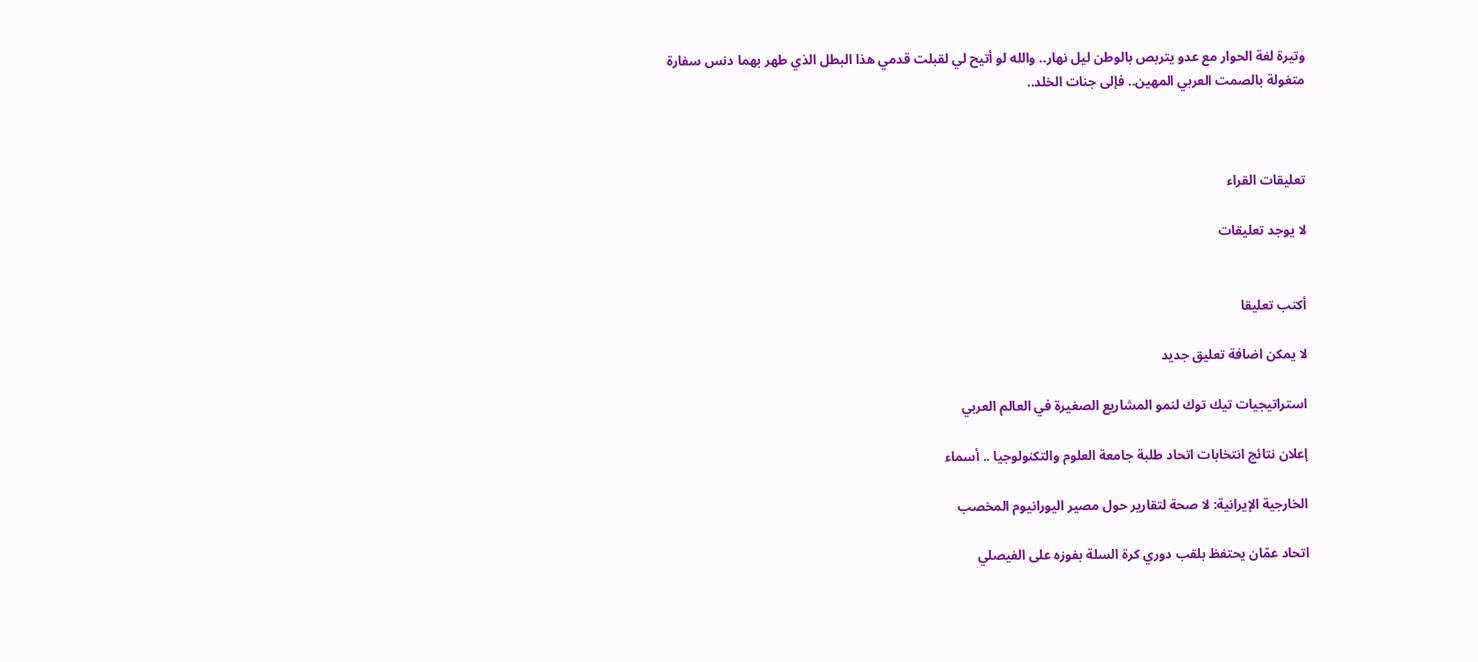وتيرة لغة الحوار مع عدو يتربص بالوطن ليل نهار.. والله لو أتيح لي لقبلت قدمي هذا البطل الذي طهر بهما دنس سفارة متغولة بالصمت العربي المهين.. فإلى جنات الخلد..



تعليقات القراء

لا يوجد تعليقات


أكتب تعليقا

لا يمكن اضافة تعليق جديد

استراتيجيات تيك توك لنمو المشاريع الصغيرة في العالم العربي

إعلان نتائج انتخابات اتحاد طلبة جامعة العلوم والتكنولوجيا .. أسماء

الخارجية الإيرانية: لا صحة لتقارير حول مصير اليورانيوم المخصب

اتحاد عمّان يحتفظ بلقب دوري كرة السلة بفوزه على الفيصلي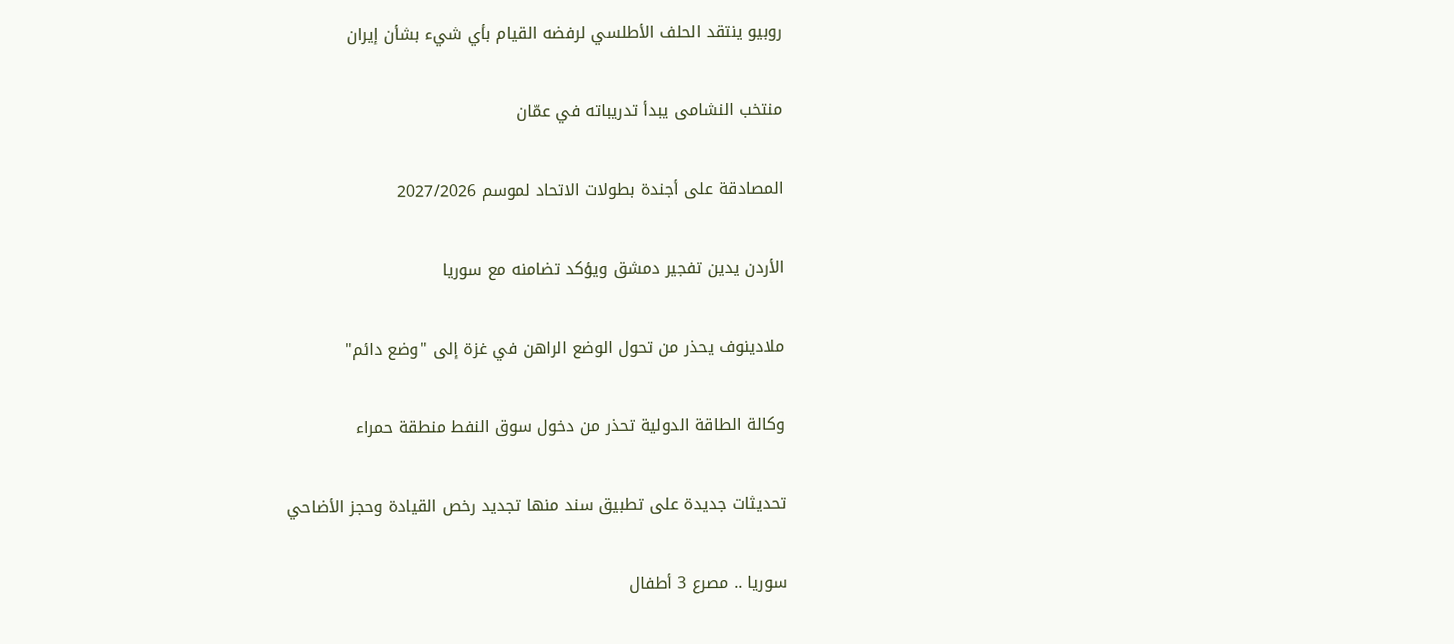روبيو ينتقد الحلف الأطلسي لرفضه القيام بأي شيء بشأن إيران

منتخب النشامى يبدأ تدريباته في عمّان

المصادقة على أجندة بطولات الاتحاد لموسم 2027/2026

الأردن يدين تفجير دمشق ويؤكد تضامنه مع سوريا

ملادينوف يحذر من تحول الوضع الراهن في غزة إلى "وضع دائم"

وكالة الطاقة الدولية تحذر من دخول سوق النفط منطقة حمراء

تحديثات جديدة على تطبيق سند منها تجديد رخص القيادة وحجز الأضاحي

سوريا .. مصرع 3 أطفال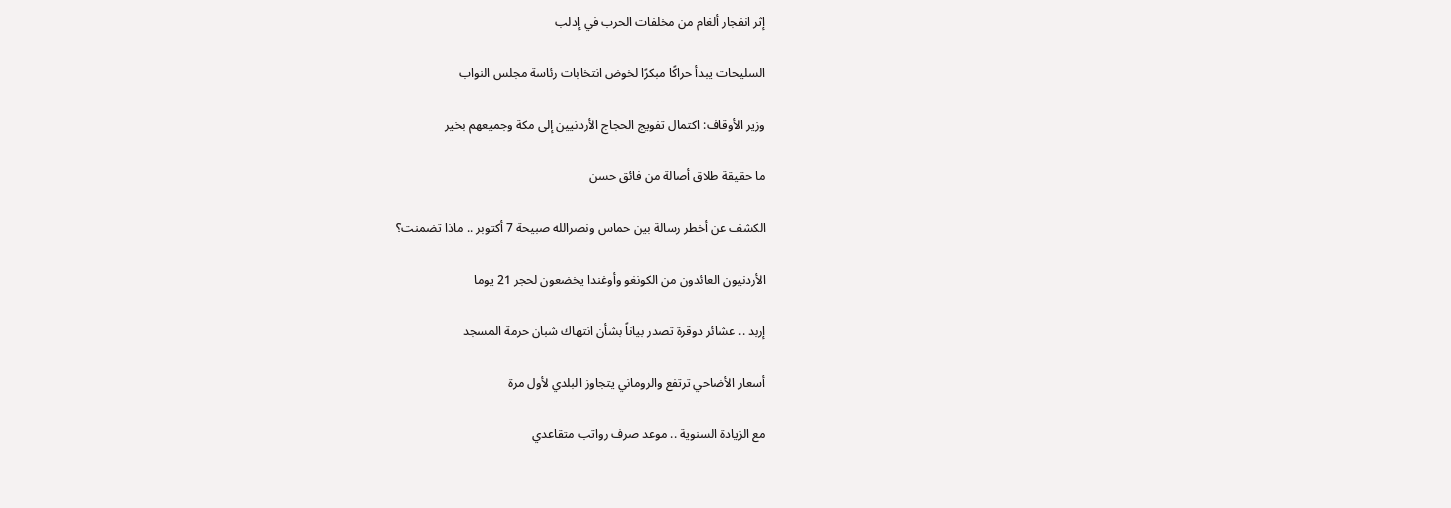إثر انفجار ألغام من مخلفات الحرب في إدلب

السليحات يبدأ حراكًا مبكرًا لخوض انتخابات رئاسة مجلس النواب

وزير الأوقاف: اكتمال تفويج الحجاج الأردنيين إلى مكة وجميعهم بخير

ما حقيقة طلاق أصالة من فائق حسن

الكشف عن أخطر رسالة بين حماس ونصرالله صبيحة 7 أكتوبر .. ماذا تضمنت؟

الأردنيون العائدون من الكونغو وأوغندا يخضعون لحجر 21 يوما

إربد .. عشائر دوقرة تصدر بياناً بشأن انتهاك شبان حرمة المسجد

أسعار الأضاحي ترتفع والروماني يتجاوز البلدي لأول مرة

مع الزيادة السنوية .. موعد صرف رواتب متقاعدي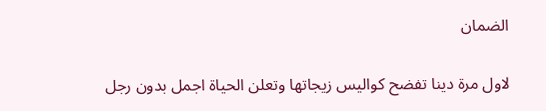الضمان

لاول مرة دينا تفضح كواليس زيجاتها وتعلن الحياة اجمل بدون رجل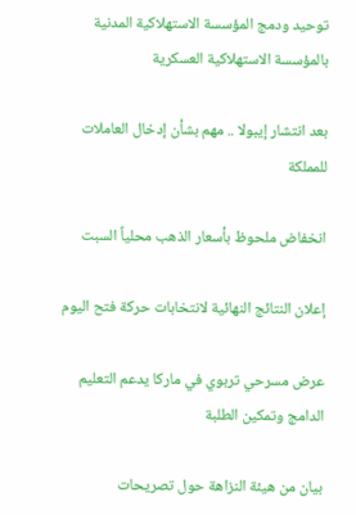توحيد ودمج المؤسسة الاستهلاكية المدنية بالمؤسسة الاستهلاكية العسكرية

بعد انتشار إيبولا .. مهم بشأن إدخال العاملات للمملكة

انخفاض ملحوظ بأسعار الذهب محلياً السبت

إعلان النتائج النهائية لانتخابات حركة فتح اليوم

عرض مسرحي تربوي في ماركا يدعم التعليم الدامج وتمكين الطلبة

بيان من هيئة النزاهة حول تصريحات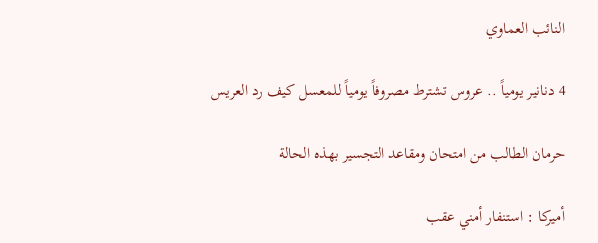النائب العماوي

4 دنانير يومياً .. عروس تشترط مصروفاً يومياً للمعسل كيف رد العريس

حرمان الطالب من امتحان ومقاعد التجسير بهذه الحالة

أميركا : استنفار أمني عقب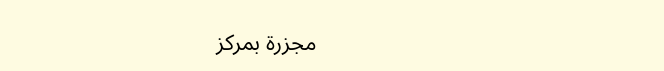مجزرة بمركز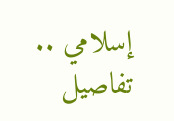إسلامي .. تفاصيل